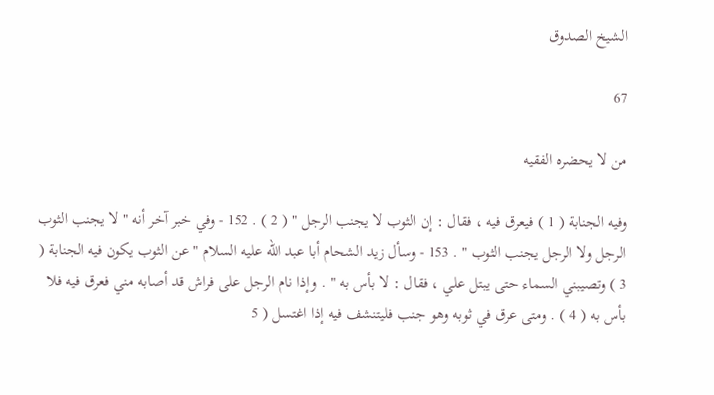الشيخ الصدوق

67

من لا يحضره الفقيه

وفيه الجنابة ( 1 ) فيعرق فيه ، فقال : إن الثوب لا يجنب الرجل " ( 2 ) . 152 - وفي خبر آخر أنه " لا يجنب الثوب الرجل ولا الرجل يجنب الثوب " . 153 - وسأل زيد الشحام أبا عبد الله عليه السلام " عن الثوب يكون فيه الجنابة ( 3 ) وتصيبني السماء حتى يبتل علي ، فقال : لا بأس به " . وإذا نام الرجل على فراش قد أصابه مني فعرق فيه فلا بأس به ( 4 ) . ومتى عرق في ثوبه وهو جنب فليتنشف فيه إذا اغتسل ( 5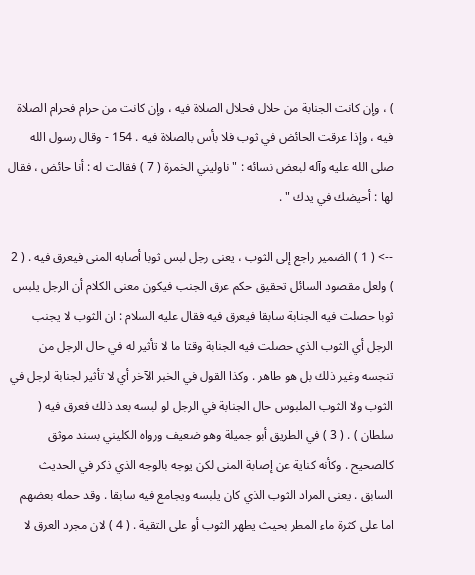) ، وإن كانت الجنابة من حلال فحلال الصلاة فيه ، وإن كانت من حرام فحرام الصلاة فيه ، وإذا عرقت الحائض في ثوب فلا بأس بالصلاة فيه . 154 - وقال رسول الله صلى الله عليه وآله لبعض نسائه : " ناوليني الخمرة ( 7 ) فقالت له : أنا حائض ، فقال لها : أحيضك في يدك " .

--> ( 1 ) الضمير راجع إلى الثوب ، يعنى رجل لبس ثوبا أصابه المنى فيعرق فيه . ( 2 ) ولعل مقصود السائل تحقيق حكم عرق الجنب فيكون معنى الكلام أن الرجل يلبس ثوبا حصلت فيه الجنابة سابقا فيعرق فيه فقال عليه السلام : ان الثوب لا يجنب الرجل أي الثوب الذي حصلت فيه الجنابة وقتا ما لا تأثير له في حال الرجل من تنجسه وغير ذلك بل هو طاهر . وكذا القول في الخبر الآخر أي لا تأثير لجنابة لرجل في الثوب ولا الثوب الملبوس حال الجنابة في الرجل لو لبسه بعد ذلك فعرق فيه ( سلطان ) . ( 3 ) في الطريق أبو جميلة وهو ضعيف ورواه الكليني بسند موثق كالصحيح . وكأنه كناية عن إصابة المنى لكن يوجه بالوجه الذي ذكر في الحديث السابق . يعنى المراد الثوب الذي كان يلبسه ويجامع فيه سابقا . وقد حمله بعضهم اما على كثرة ماء المطر بحيث يطهر الثوب أو على التقية . ( 4 ) لان مجرد العرق لا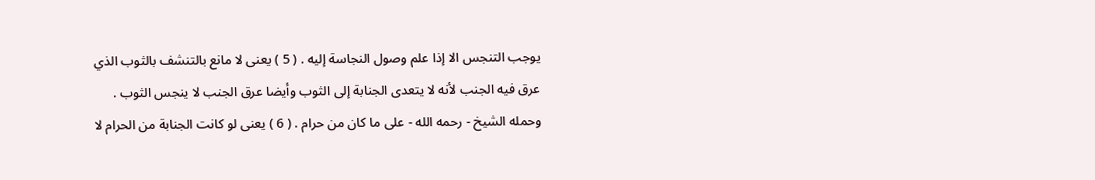يوجب التنجس الا إذا علم وصول النجاسة إليه . ( 5 ) يعنى لا مانع بالتنشف بالثوب الذي عرق فيه الجنب لأنه لا يتعدى الجنابة إلى الثوب وأيضا عرق الجنب لا ينجس الثوب . وحمله الشيخ - رحمه الله - على ما كان من حرام . ( 6 ) يعنى لو كانت الجنابة من الحرام لا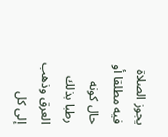يجوز الصلاة فيه مطلقا أو حال كونه رطبا بذلك العرق وذهب إلى كل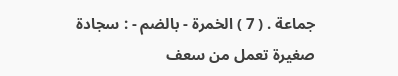جماعة . ( 7 ) الخمرة - بالضم - : سجادة صغيرة تعمل من سعف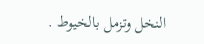النخل وتزمل بالخيوط .